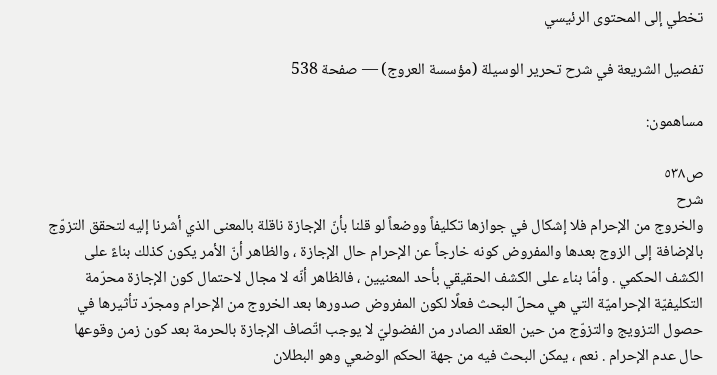تخطي إلى المحتوى الرئيسي

تفصيل الشريعة في شرح تحرير الوسيلة (مؤسسة العروج) — صفحة 538

مساهمون:

ص٥٣٨
شرح
والخروج من الإحرام فلا إشكال في جوازها تكليفاً ووضعاً لو قلنا بأنّ الإجازة ناقلة بالمعنى الذي أشرنا إليه لتحقق التزوّج بالإضافة إلى الزوج بعدها والمفروض كونه خارجاً عن الإحرام حال الإجازة ، والظاهر أنّ الأمر يكون كذلك بناءً على الكشف الحكمي . وأمّا بناء على الكشف الحقيقي بأحد المعنيين ، فالظاهر أنّه لا مجال لاحتمال كون الإجازة محرّمة التكليفيّة الإحراميّة التي هي محلّ البحث فعلًا لكون المفروض صدورها بعد الخروج من الإحرام ومجرّد تأثيرها في حصول التزويج والتزوّج من حين العقد الصادر من الفضوليّ لا يوجب اتّصاف الإجازة بالحرمة بعد كون زمن وقوعها حال عدم الإحرام . نعم ، يمكن البحث فيه من جهة الحكم الوضعي وهو البطلان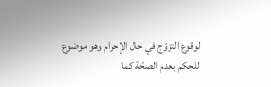لوقوع التزوّج في حال الإحرام وهو موضوع للحكم بعدم الصحّة كما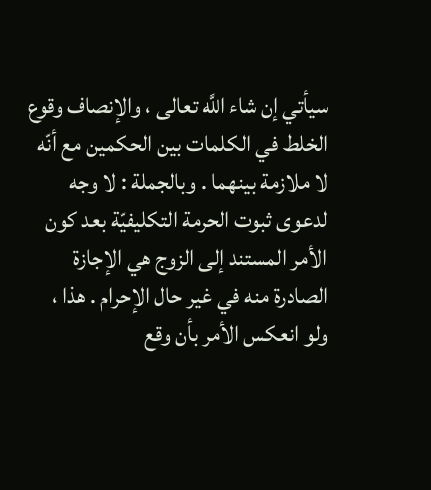سيأتي إن شاء اللَّه تعالى ، والإنصاف وقوع الخلط في الكلمات بين الحكمين مع أنّه لا ملازمة بينهما . وبالجملة : لا وجه لدعوى ثبوت الحرمة التكليفيّة بعد كون الأمر المستند إلى الزوج هي الإجازة الصادرة منه في غير حال الإحرام . هذا ، ولو انعكس الأمر بأن وقع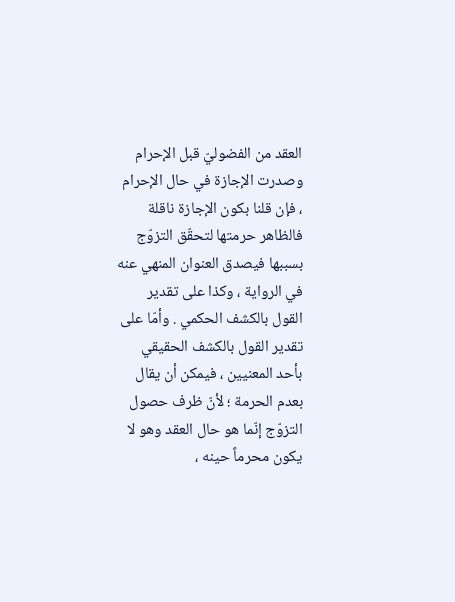العقد من الفضوليّ قبل الإحرام وصدرت الإجازة في حال الإحرام ، فإن قلنا بكون الإجازة ناقلة فالظاهر حرمتها لتحقّق التزوّج بسببها فيصدق العنوان المنهي عنه في الرواية ، وكذا على تقدير القول بالكشف الحكمي . وأمّا على تقدير القول بالكشف الحقيقي بأحد المعنيين ، فيمكن أن يقال بعدم الحرمة ؛ لأنّ ظرف حصول التزوّج إنّما هو حال العقد وهو لا يكون محرماً حينه ،